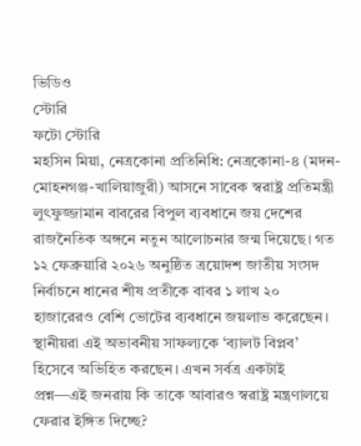ভিডিও
স্টোরি
ফটো স্টোরি
মহসিন মিয়া, নেত্রকোনা প্রতিনিধি: নেত্রকোনা-৪ (মদন-মোহনগঞ্জ-খালিয়াজুরী) আসনে সাবেক স্বরাষ্ট্র প্রতিমন্ত্রী লুৎফুজ্জামান বাবরের বিপুল ব্যবধানে জয় দেশের রাজনৈতিক অঙ্গনে নতুন আলোচনার জন্ম দিয়েছে। গত ১২ ফেব্রুয়ারি ২০২৬ অনুষ্ঠিত ত্রয়োদশ জাতীয় সংসদ নির্বাচনে ধানের শীষ প্রতীকে বাবর ১ লাখ ২০ হাজারেরও বেশি ভোটের ব্যবধানে জয়লাভ করেছেন। স্থানীয়রা এই অভাবনীয় সাফল্যকে ‘ব্যালট বিপ্লব’ হিসেবে অভিহিত করছেন। এখন সর্বত্র একটাই প্রশ্ন—এই জনরায় কি তাকে আবারও স্বরাষ্ট্র মন্ত্রণালয়ে ফেরার ইঙ্গিত দিচ্ছে?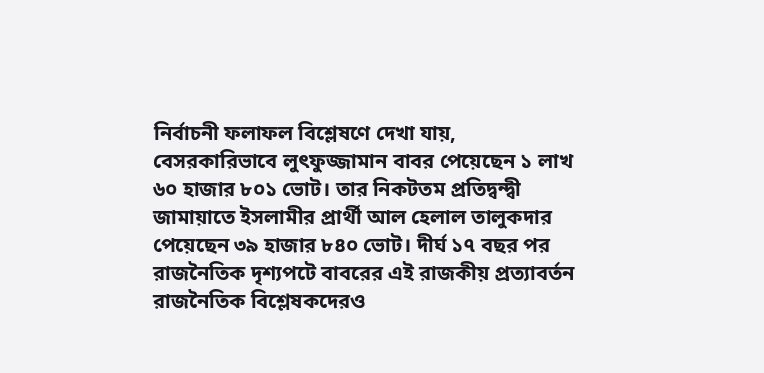নির্বাচনী ফলাফল বিশ্লেষণে দেখা যায়, বেসরকারিভাবে লুৎফুজ্জামান বাবর পেয়েছেন ১ লাখ ৬০ হাজার ৮০১ ভোট। তার নিকটতম প্রতিদ্বন্দ্বী জামায়াতে ইসলামীর প্রার্থী আল হেলাল তালুকদার পেয়েছেন ৩৯ হাজার ৮৪০ ভোট। দীর্ঘ ১৭ বছর পর রাজনৈতিক দৃশ্যপটে বাবরের এই রাজকীয় প্রত্যাবর্তন রাজনৈতিক বিশ্লেষকদেরও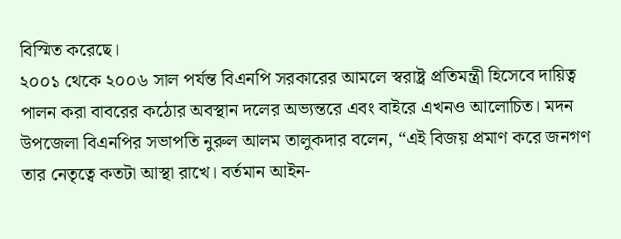বিস্মিত করেছে।
২০০১ থেকে ২০০৬ সাল পর্যন্ত বিএনপি সরকারের আমলে স্বরাষ্ট্র প্রতিমন্ত্রী হিসেবে দায়িত্ব পালন করা বাবরের কঠোর অবস্থান দলের অভ্যন্তরে এবং বাইরে এখনও আলোচিত। মদন উপজেলা বিএনপির সভাপতি নুরুল আলম তালুকদার বলেন, “এই বিজয় প্রমাণ করে জনগণ তার নেতৃত্বে কতটা আস্থা রাখে। বর্তমান আইন-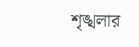শৃঙ্খলার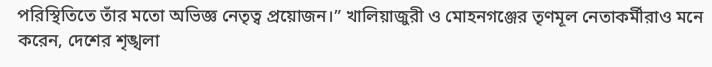পরিস্থিতিতে তাঁর মতো অভিজ্ঞ নেতৃত্ব প্রয়োজন।” খালিয়াজুরী ও মোহনগঞ্জের তৃণমূল নেতাকর্মীরাও মনে করেন, দেশের শৃঙ্খলা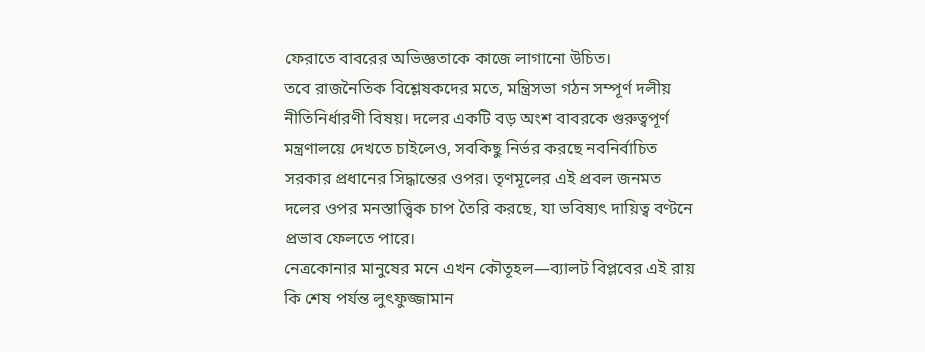ফেরাতে বাবরের অভিজ্ঞতাকে কাজে লাগানো উচিত।
তবে রাজনৈতিক বিশ্লেষকদের মতে, মন্ত্রিসভা গঠন সম্পূর্ণ দলীয় নীতিনির্ধারণী বিষয়। দলের একটি বড় অংশ বাবরকে গুরুত্বপূর্ণ মন্ত্রণালয়ে দেখতে চাইলেও, সবকিছু নির্ভর করছে নবনির্বাচিত সরকার প্রধানের সিদ্ধান্তের ওপর। তৃণমূলের এই প্রবল জনমত দলের ওপর মনস্তাত্ত্বিক চাপ তৈরি করছে, যা ভবিষ্যৎ দায়িত্ব বণ্টনে প্রভাব ফেলতে পারে।
নেত্রকোনার মানুষের মনে এখন কৌতূহল—ব্যালট বিপ্লবের এই রায় কি শেষ পর্যন্ত লুৎফুজ্জামান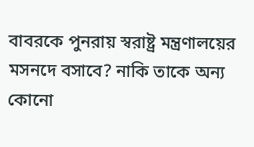বাবরকে পুনরায় স্বরাষ্ট্র মন্ত্রণালয়ের মসনদে বসাবে? নাকি তাকে অন্য কোনো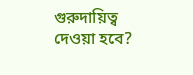গুরুদায়িত্ব দেওয়া হবে?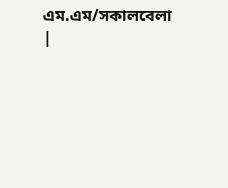এম.এম/সকালবেলা
|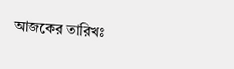আজকের তারিখঃ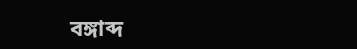বঙ্গাব্দ